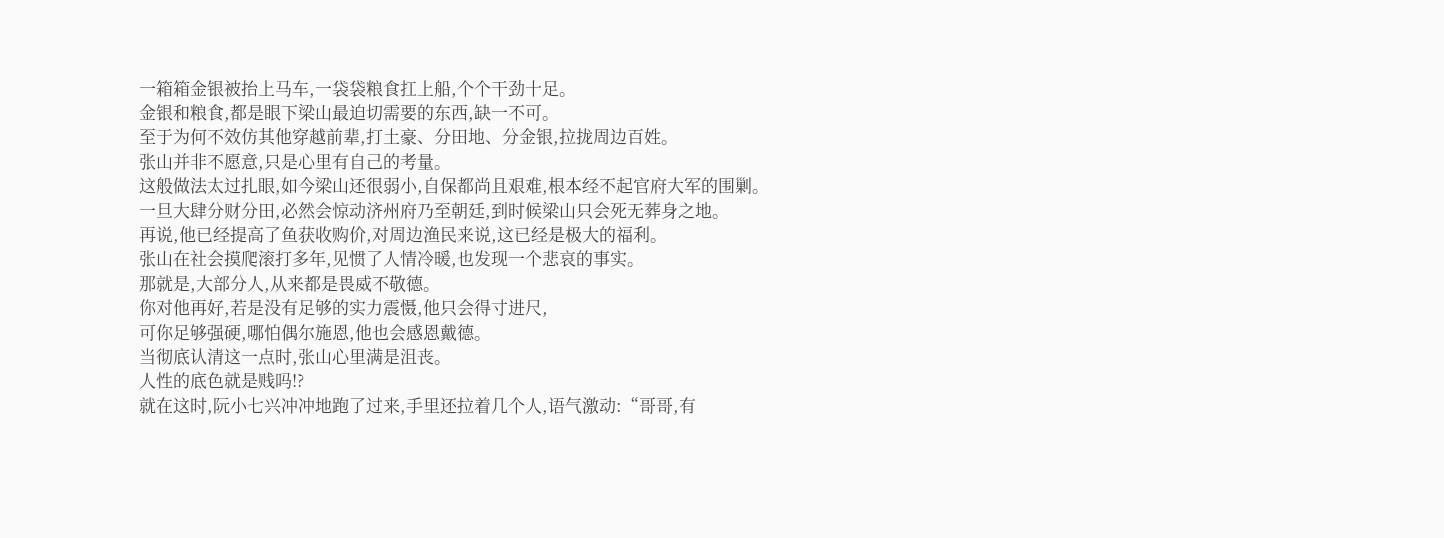一箱箱金银被抬上马车,一袋袋粮食扛上船,个个干劲十足。
金银和粮食,都是眼下梁山最迫切需要的东西,缺一不可。
至于为何不效仿其他穿越前辈,打土豪、分田地、分金银,拉拢周边百姓。
张山并非不愿意,只是心里有自己的考量。
这般做法太过扎眼,如今梁山还很弱小,自保都尚且艰难,根本经不起官府大军的围剿。
一旦大肆分财分田,必然会惊动济州府乃至朝廷,到时候梁山只会死无葬身之地。
再说,他已经提高了鱼获收购价,对周边渔民来说,这已经是极大的福利。
张山在社会摸爬滚打多年,见惯了人情冷暖,也发现一个悲哀的事实。
那就是,大部分人,从来都是畏威不敬德。
你对他再好,若是没有足够的实力震慑,他只会得寸进尺,
可你足够强硬,哪怕偶尔施恩,他也会感恩戴德。
当彻底认清这一点时,张山心里满是沮丧。
人性的底色就是贱吗!?
就在这时,阮小七兴冲冲地跑了过来,手里还拉着几个人,语气激动:“哥哥,有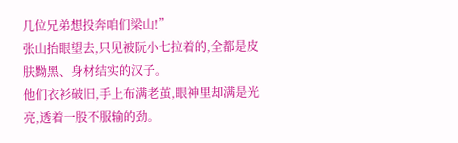几位兄弟想投奔咱们梁山!”
张山抬眼望去,只见被阮小七拉着的,全都是皮肤黝黑、身材结实的汉子。
他们衣衫破旧,手上布满老茧,眼神里却满是光亮,透着一股不服输的劲。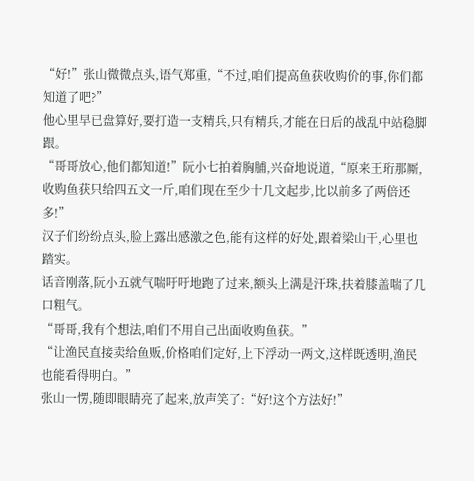“好!”张山微微点头,语气郑重,“不过,咱们提高鱼获收购价的事,你们都知道了吧?”
他心里早已盘算好,要打造一支精兵,只有精兵,才能在日后的战乱中站稳脚跟。
“哥哥放心,他们都知道!”阮小七拍着胸脯,兴奋地说道,“原来王珩那厮,收购鱼获只给四五文一斤,咱们现在至少十几文起步,比以前多了两倍还多!”
汉子们纷纷点头,脸上露出感激之色,能有这样的好处,跟着梁山干,心里也踏实。
话音刚落,阮小五就气喘吁吁地跑了过来,额头上满是汗珠,扶着膝盖喘了几口粗气。
“哥哥,我有个想法,咱们不用自己出面收购鱼获。”
“让渔民直接卖给鱼贩,价格咱们定好,上下浮动一两文,这样既透明,渔民也能看得明白。”
张山一愣,随即眼睛亮了起来,放声笑了:“好!这个方法好!”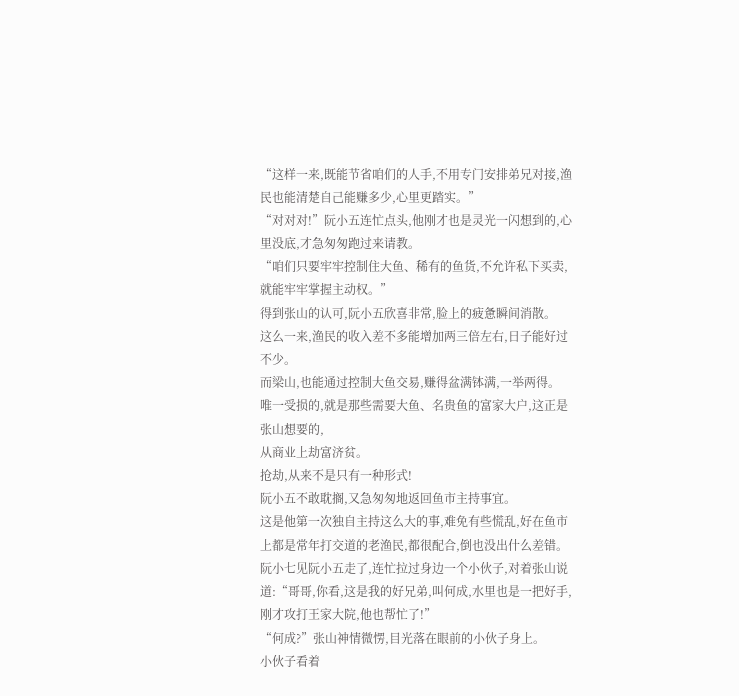“这样一来,既能节省咱们的人手,不用专门安排弟兄对接,渔民也能清楚自己能赚多少,心里更踏实。”
“对对对!”阮小五连忙点头,他刚才也是灵光一闪想到的,心里没底,才急匆匆跑过来请教。
“咱们只要牢牢控制住大鱼、稀有的鱼货,不允许私下买卖,就能牢牢掌握主动权。”
得到张山的认可,阮小五欣喜非常,脸上的疲惫瞬间消散。
这么一来,渔民的收入差不多能增加两三倍左右,日子能好过不少。
而梁山,也能通过控制大鱼交易,赚得盆满钵满,一举两得。
唯一受损的,就是那些需要大鱼、名贵鱼的富家大户,这正是张山想要的,
从商业上劫富济贫。
抢劫,从来不是只有一种形式!
阮小五不敢耽搁,又急匆匆地返回鱼市主持事宜。
这是他第一次独自主持这么大的事,难免有些慌乱,好在鱼市上都是常年打交道的老渔民,都很配合,倒也没出什么差错。
阮小七见阮小五走了,连忙拉过身边一个小伙子,对着张山说道:“哥哥,你看,这是我的好兄弟,叫何成,水里也是一把好手,刚才攻打王家大院,他也帮忙了!”
“何成?”张山神情微愣,目光落在眼前的小伙子身上。
小伙子看着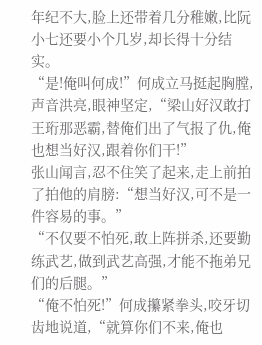年纪不大,脸上还带着几分稚嫩,比阮小七还要小个几岁,却长得十分结实。
“是!俺叫何成!”何成立马挺起胸膛,声音洪亮,眼神坚定,“梁山好汉敢打王珩那恶霸,替俺们出了气报了仇,俺也想当好汉,跟着你们干!”
张山闻言,忍不住笑了起来,走上前拍了拍他的肩膀:“想当好汉,可不是一件容易的事。”
“不仅要不怕死,敢上阵拼杀,还要勤练武艺,做到武艺高强,才能不拖弟兄们的后腿。”
“俺不怕死!”何成攥紧拳头,咬牙切齿地说道,“就算你们不来,俺也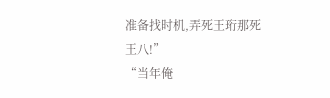准备找时机,弄死王珩那死王八!”
“当年俺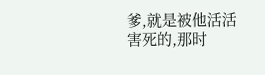爹,就是被他活活害死的,那时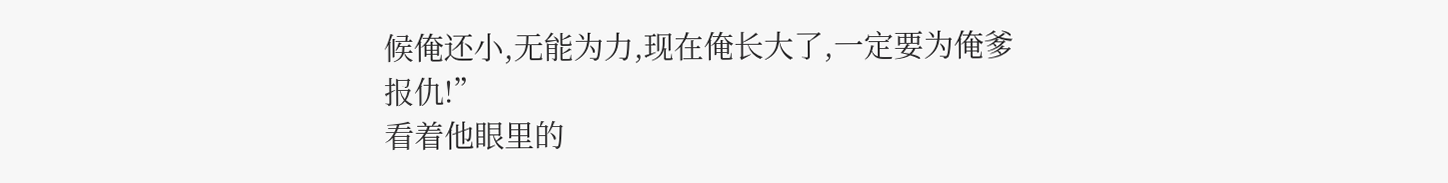候俺还小,无能为力,现在俺长大了,一定要为俺爹报仇!”
看着他眼里的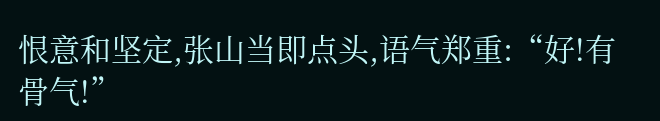恨意和坚定,张山当即点头,语气郑重:“好!有骨气!”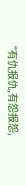“有仇报仇,有怨报怨,